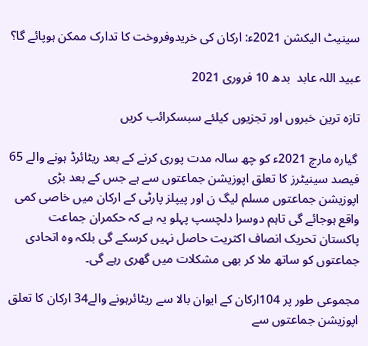سینیٹ الیکشن 2021ء: ارکان کی خریدوفروخت کا تدارک ممکن ہوپائے گا؟

عبید اللہ عابد  بدھ 10 فروری 2021

تازہ ترین خبروں اور تجزیوں کیلئے سبسکرائب کریں

 گیارہ مارچ 2021ء کو چھ سالہ مدت پوری کرنے کے بعد ریٹائرڈ ہونے والے 65 فیصد سینیٹرز کا تعلق اپوزیشن جماعتوں سے ہے جس کے بعد بڑی اپوزیشن جماعتوں مسلم لیگ ن اور پیپلز پارٹی کے ارکان میں خاصی کمی واقع ہوجائے گی تاہم دوسرا دلچسپ پہلو یہ ہے کہ حکمران جماعت پاکستان تحریک انصاف اکثریت حاصل نہیں کرسکے گی بلکہ وہ اتحادی جماعتوں کو ساتھ ملا کر بھی مشکلات میں گھری رہے گی۔

مجموعی طور پر 104ارکان کے ایوان بالا سے ریٹائرہونے والے34 ارکان کا تعلق اپوزیشن جماعتوں سے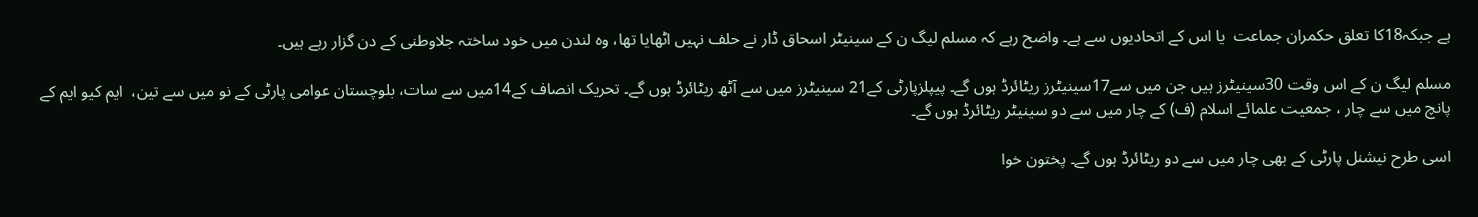ہے جبکہ18کا تعلق حکمران جماعت  یا اس کے اتحادیوں سے ہے۔ واضح رہے کہ مسلم لیگ ن کے سینیٹر اسحاق ڈار نے حلف نہیں اٹھایا تھا، وہ لندن میں خود ساختہ جلاوطنی کے دن گزار رہے ہیں۔

مسلم لیگ ن کے اس وقت 30سینیٹرز ہیں جن میں سے17سینیٹرز ریٹائرڈ ہوں گے۔ پیپلزپارٹی کے21 سینیٹرز میں سے آٹھ ریٹائرڈ ہوں گے۔ تحریک انصاف کے14میں سے سات، بلوچستان عوامی پارٹی کے نو میں سے تین،  ایم کیو ایم کے پانچ میں سے چار ، جمعیت علمائے اسلام (ف) کے چار میں سے دو سینیٹر ریٹائرڈ ہوں گے۔

اسی طرح نیشنل پارٹی کے بھی چار میں سے دو ریٹائرڈ ہوں گے۔ پختون خوا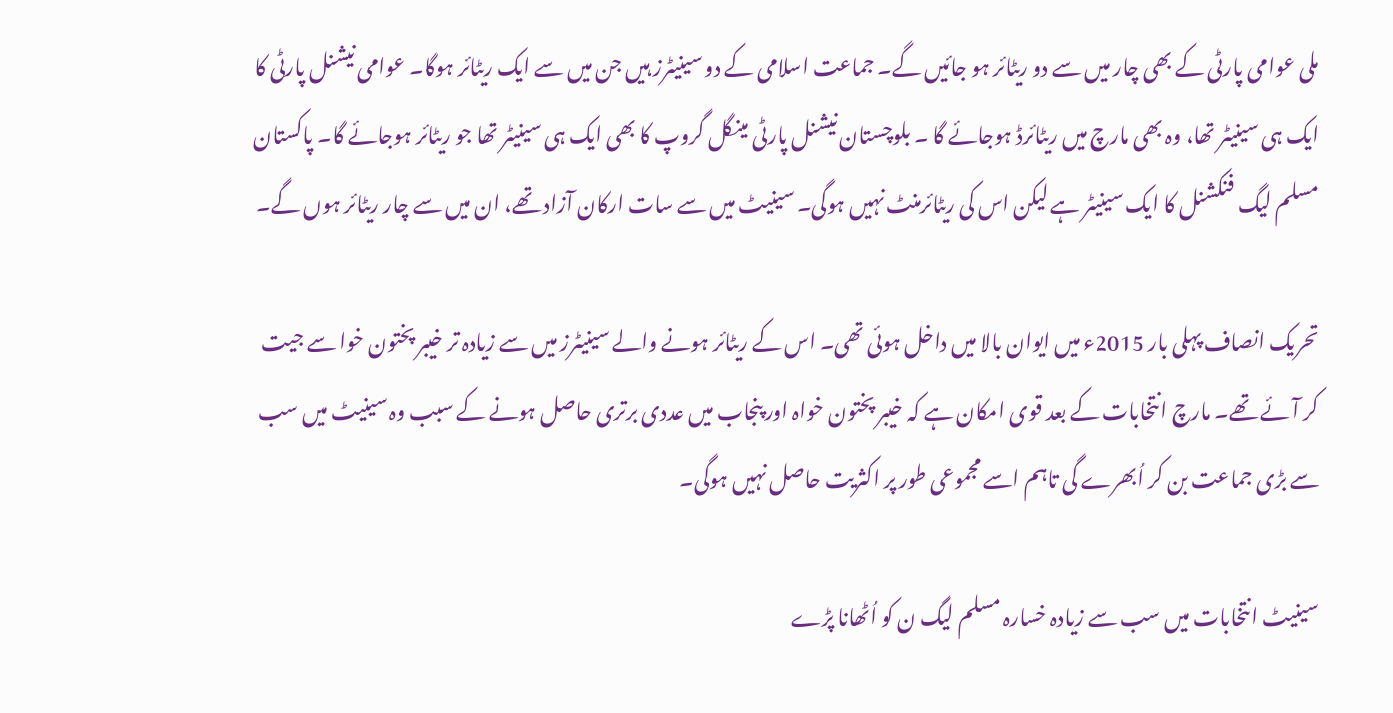ملی عوامی پارٹی کے بھی چار میں سے دو ریٹائر ہو جائیں گے۔ جماعت اسلامی کے دو سینیٹرز ہیں جن میں سے ایک ریٹائر ہوگا۔ عوامی نیشنل پارٹی کا ایک ہی سینیٹر تھا، وہ بھی مارچ میں ریٹائرڈ ہوجائے گا ۔ بلوچستان نیشنل پارٹی مینگل گروپ کا بھی ایک ہی سینیٹر تھا جو ریٹائر ہوجائے گا۔ پاکستان مسلم لیگ فنکشنل کا ایک سینیٹر ہے لیکن اس کی ریٹائرمنٹ نہیں ہوگی۔ سینیٹ میں سے سات ارکان آزاد تھے، ان میں سے چار ریٹائر ہوں گے۔

تحریک انصاف پہلی بار 2015ء میں ایوان بالا میں داخل ہوئی تھی۔ اس کے ریٹائر ہونے والے سینیٹرز میں سے زیادہ تر خیبر پختون خوا سے جیت کر آئے تھے۔ مارچ انتخابات کے بعد قوی امکان ہے کہ خیبر پختون خواہ اور پنجاب میں عددی برتری حاصل ہونے کے سبب وہ سینیٹ میں سب سے بڑی جماعت بن کر اُبھرے گی تاہم اسے مجموعی طور پر اکثریت حاصل نہیں ہوگی۔

سینیٹ انتخابات میں سب سے زیادہ خسارہ مسلم لیگ ن کو اُٹھانا پڑے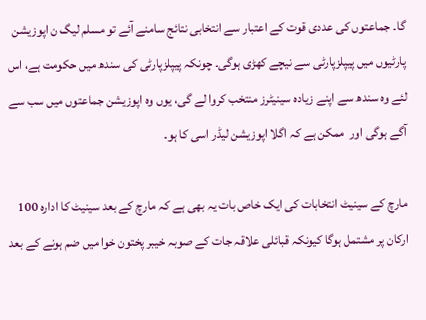گا۔ جماعتوں کی عددی قوت کے اعتبار سے انتخابی نتائج سامنے آئے تو مسلم لیگ ن اپوزیشن پارٹیوں میں پیپلزپارٹی سے نیچے کھڑی ہوگی۔ چونکہ پیپلزپارٹی کی سندھ میں حکومت ہے، اس لئے وہ سندھ سے اپنے زیادہ سینیٹرز منتخب کروا لے گی، یوں وہ اپوزیشن جماعتوں میں سب سے آگے ہوگی اور  ممکن ہے کہ اگلا اپوزیشن لیڈر اسی کا ہو۔

مارچ کے سینیٹ انتخابات کی ایک خاص بات یہ بھی ہے کہ مارچ کے بعد سینیٹ کا ادارہ 100 ارکان پر مشتمل ہوگا کیونکہ قبائلی علاقہ جات کے صوبہ خیبر پختون خوا میں ضم ہونے کے بعد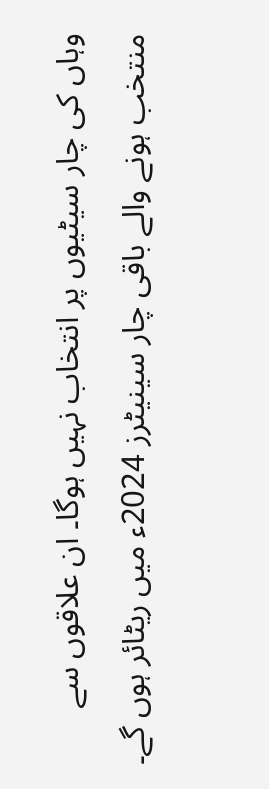وہاں کی چار سیٹیوں پر انتخاب نہیں ہوگا۔ ان علاقوں سے منتخب ہونے والے باقی چار سینیٹرز 2024ء میں ریٹائر ہوں گے۔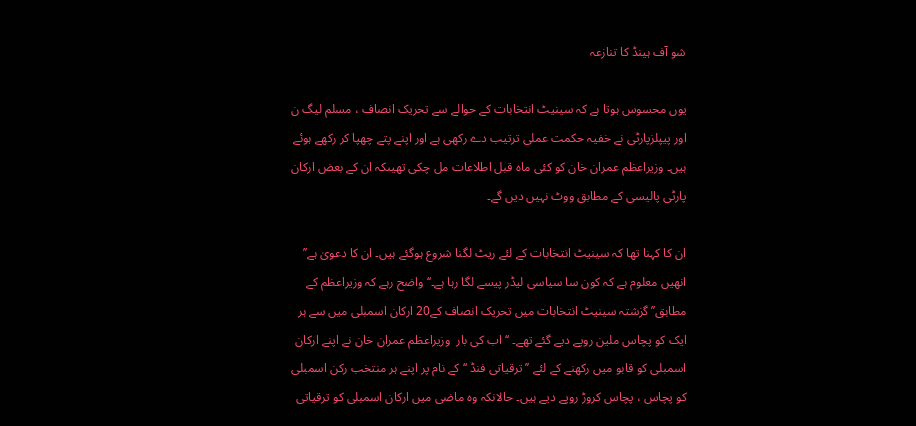شو آف ہینڈ کا تنازعہ

یوں محسوس ہوتا ہے کہ سینیٹ انتخابات کے حوالے سے تحریک انصاف ، مسلم لیگ ن اور پیپلزپارٹی نے خفیہ حکمت عملی ترتیب دے رکھی ہے اور اپنے پتے چھپا کر رکھے ہوئے ہیں۔ وزیراعظم عمران خان کو کئی ماہ قبل اطلاعات مل چکی تھیںکہ ان کے بعض ارکان پارٹی پالیسی کے مطابق ووٹ نہیں دیں گے۔

ان کا کہنا تھا کہ سینیٹ انتخابات کے لئے ریٹ لگنا شروع ہوگئے ہیں۔ ان کا دعویٰ ہے’’ انھیں معلوم ہے کہ کون سا سیاسی لیڈر پیسے لگا رہا ہے۔‘‘ واضح رہے کہ وزیراعظم کے مطابق’’ گزشتہ سینیٹ انتخابات میں تحریک انصاف کے20 ارکان اسمبلی میں سے ہر ایک کو پچاس ملین روپے دیے گئے تھے۔ ‘‘ اب کی بار  وزیراعظم عمران خان نے اپنے ارکان اسمبلی کو قابو میں رکھنے کے لئے ’’ ترقیاتی فنڈ ‘‘ کے نام پر اپنے ہر منتخب رکن اسمبلی کو پچاس ، پچاس کروڑ روپے دیے ہیں۔ حالانکہ وہ ماضی میں ارکان اسمبلی کو ترقیاتی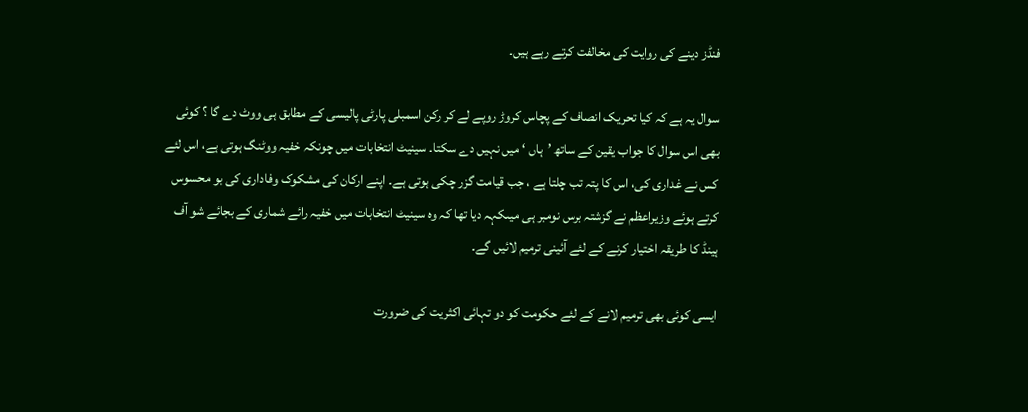فنڈز دینے کی روایت کی مخالفت کرتے رہے ہیں۔

سوال یہ ہے کہ کیا تحریک انصاف کے پچاس کروڑ روپے لے کر رکن اسمبلی پارٹی پالیسی کے مطابق ہی ووٹ دے گا ؟ کوئی بھی اس سوال کا جواب یقین کے ساتھ ’ہاں ‘ میں نہیں دے سکتا۔ سینیٹ انتخابات میں چونکہ خفیہ ووٹنگ ہوتی ہے، اس لئے  کس نے غداری کی، اس کا پتہ تب چلتا ہے ، جب قیامت گزر چکی ہوتی ہے۔ اپنے ارکان کی مشکوک وفاداری کی بو محسوس کرتے ہوئے وزیراعظم نے گزشتہ برس نومبر ہی میںکہہ دیا تھا کہ وہ سینیٹ انتخابات میں خفیہ رائے شماری کے بجائے شو آف ہینڈ کا طریقہ اختیار کرنے کے لئے آئینی ترمیم لائیں گے۔

ایسی کوئی بھی ترمیم لانے کے لئے حکومت کو دو تہائی اکثریت کی ضرورت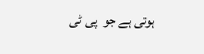ہوتی ہے جو  پی ٹی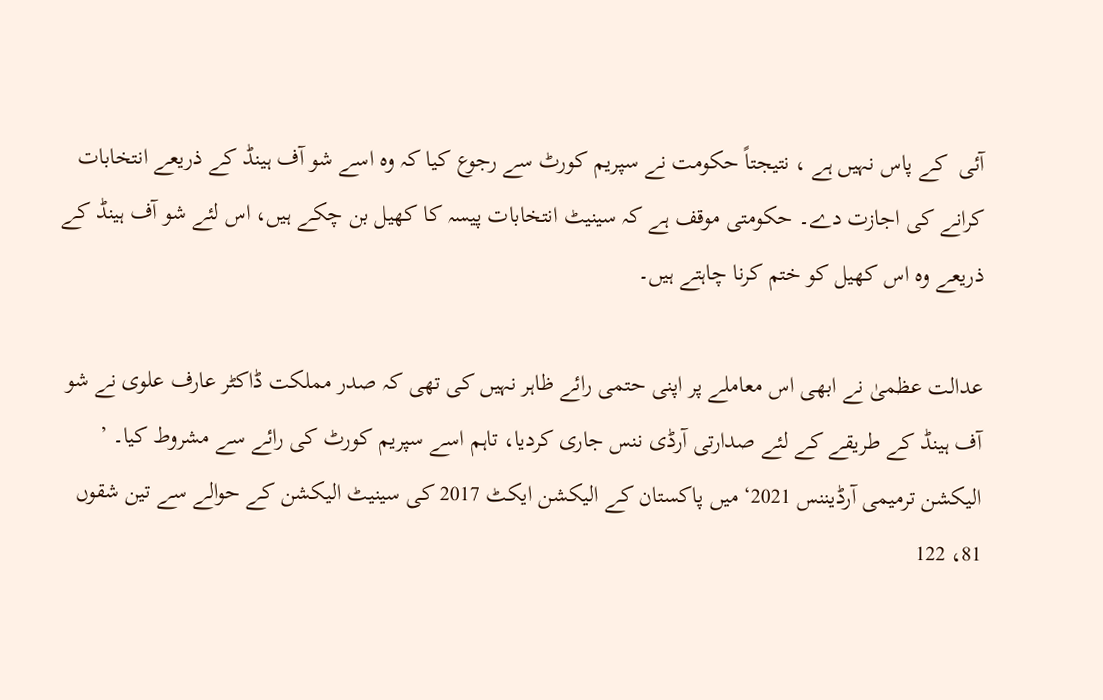آئی  کے پاس نہیں ہے ، نتیجتاً حکومت نے سپریم کورٹ سے رجوع کیا کہ وہ اسے شو آف ہینڈ کے ذریعے انتخابات کرانے کی اجازت دے۔ حکومتی موقف ہے کہ سینیٹ انتخابات پیسہ کا کھیل بن چکے ہیں، اس لئے شو آف ہینڈ کے ذریعے وہ اس کھیل کو ختم کرنا چاہتے ہیں۔

عدالت عظمیٰ نے ابھی اس معاملے پر اپنی حتمی رائے ظاہر نہیں کی تھی کہ صدر مملکت ڈاکٹر عارف علوی نے شو آف ہینڈ کے طریقے کے لئے صدارتی آرڈی ننس جاری کردیا، تاہم اسے سپریم کورٹ کی رائے سے مشروط کیا۔ ’ الیکشن ترمیمی آرڈیننس 2021‘ میں پاکستان کے الیکشن ایکٹ 2017 کی سینیٹ الیکشن کے حوالے سے تین شقوں 81، 122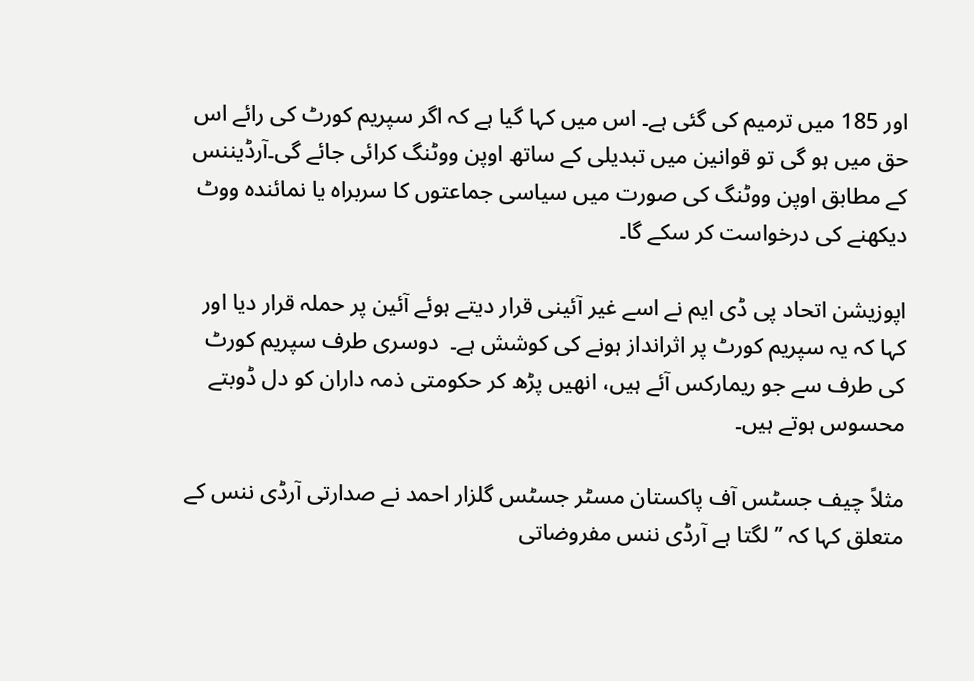اور 185 میں ترمیم کی گئی ہے۔ اس میں کہا گیا ہے کہ اگر سپریم کورٹ کی رائے اس حق میں ہو گی تو قوانین میں تبدیلی کے ساتھ اوپن ووٹنگ کرائی جائے گی۔آرڈیننس کے مطابق اوپن ووٹنگ کی صورت میں سیاسی جماعتوں کا سربراہ یا نمائندہ ووٹ دیکھنے کی درخواست کر سکے گا۔

اپوزیشن اتحاد پی ڈی ایم نے اسے غیر آئینی قرار دیتے ہوئے آئین پر حملہ قرار دیا اور کہا کہ یہ سپریم کورٹ پر اثرانداز ہونے کی کوشش ہے۔  دوسری طرف سپریم کورٹ کی طرف سے جو ریمارکس آئے ہیں، انھیں پڑھ کر حکومتی ذمہ داران کو دل ڈوبتے محسوس ہوتے ہیں۔

مثلاً چیف جسٹس آف پاکستان مسٹر جسٹس گلزار احمد نے صدارتی آرڈی ننس کے متعلق کہا کہ ’’ لگتا ہے آرڈی ننس مفروضاتی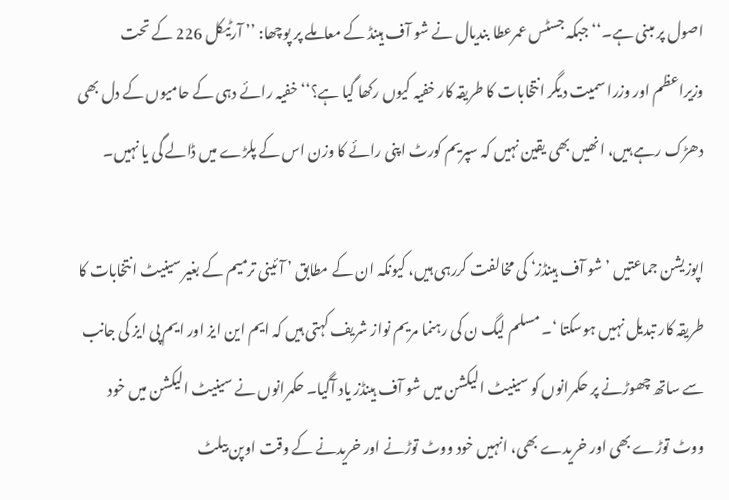اصول پر مبنی ہے۔‘‘ جبکہ جسٹس عمرعطا بندیال نے شو آف ہینڈ کے معاملے پر پوچھا: ’’ آرٹیکل 226 کے تحت وزیراعظم اور وزرا سمیت دیگر انتخابات کا طریقہ کار خفیہ کیوں رکھا گیا ہے؟‘‘ خفیہ رائے دہی کے حامیوں کے دل بھی دھڑک رہے ہیں، انھیں بھی یقین نہیں کہ سپریم کورٹ اپنی رائے کا وزن اس کے پلڑے میں ڈالے گی یا نہیں۔

اپوزیشن جماعتیں ’ شو آف ہینڈز‘ کی مخالفت کررہی ہیں، کیونکہ ان کے مطابق ’ آئینی ترمیم کے بغیر سینیٹ انتخابات کا طریقہ کار تبدیل نہیں ہوسکتا ‘۔ مسلم لیگ ن کی رہنما مریم نواز شریف کہتی ہیں کہ ایم این ایز اور ایم پی ایز کی جانب سے ساتھ چھوڑنے پر حکمرانوں کو سینیٹ الیکشن میں شو آف ہینڈز یاد آگیا۔ حکمرانوں نے سینیٹ الیکشن میں خود ووٹ توڑے بھی اور خریدے بھی، انہیں خود ووٹ توڑنے اور خریدنے کے وقت اوپن بیلٹ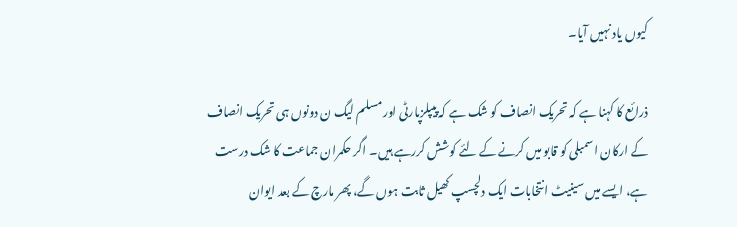کیوں یاد نہیں آیا۔

ذرائع کا کہنا ہے کہ تحریک انصاف کو شک ہے کہ پیپلزپارٹی اور مسلم لیگ ن دونوں ہی تحریک انصاف کے ارکان اسمبلی کو قابو میں کرنے کے لئے کوشش کررہے ہیں۔ اگر حکمران جماعت کا شک درست ہے، ایسے میں سینیٹ انتخابات ایک دلچسپ کھیل ثابت ہوں گے، پھر مارچ کے بعد ایوان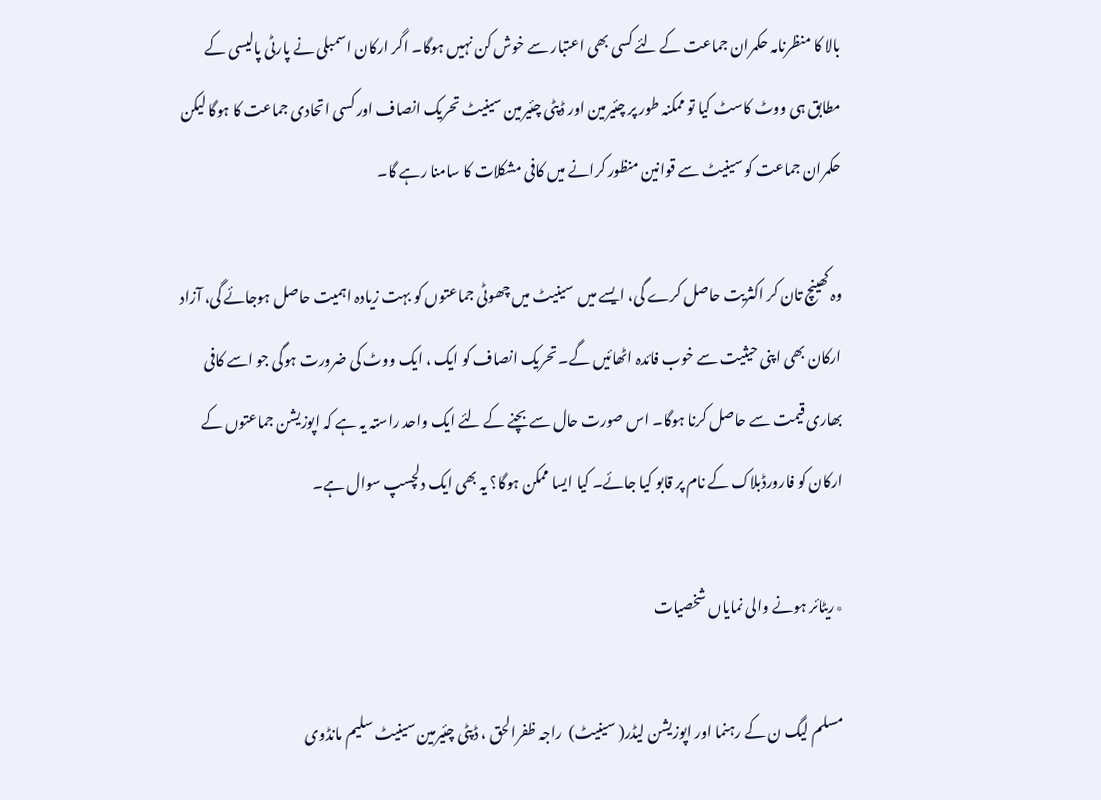بالا کا منظرنامہ حکمران جماعت کے لئے کسی بھی اعتبار سے خوش کن نہیں ہوگا۔ اگر ارکان اسمبلی نے پارٹی پالیسی کے مطابق ہی ووٹ کاسٹ کیا تو ممکنہ طور پر چئیرمین اور ڈپٹی چئیرمین سینیٹ تحریک انصاف اور کسی اتحادی جماعت کا ہوگا لیکن حکمران جماعت کو سینیٹ سے قوانین منظور کرانے میں کافی مشکلات کا سامنا رہے گا۔

وہ کھینچ تان کر اکثریت حاصل کرے گی، ایسے میں  سینیٹ میں چھوٹی جماعتوں کو بہت زیادہ اہمیت حاصل ہوجائے گی، آزاد ارکان بھی اپنی حیثیت سے خوب فائدہ اٹھائیں گے۔ تحریک انصاف کو ایک ، ایک ووٹ کی ضرورت ہوگی جو اسے کافی بھاری قیمت سے حاصل کرنا ہوگا۔ اس صورت حال سے بچنے کے لئے ایک واحد راستہ یہ ہے کہ اپوزیشن جماعتوں کے ارکان کو فارورڈبلاک کے نام پر قابو کیا جائے۔ کیا ایسا ممکن ہوگا؟ یہ بھی ایک دلچسپ سوال ہے۔

٭ریٹائر ہونے والی نمایاں شخصیات

مسلم لیگ ن کے رہنما اور اپوزیشن لیڈر( سینیٹ)  راجہ ظفرالحق ، ڈپٹی چئیرمین سینیٹ سلیم مانڈوی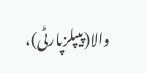والا(پیپلزپارٹی)،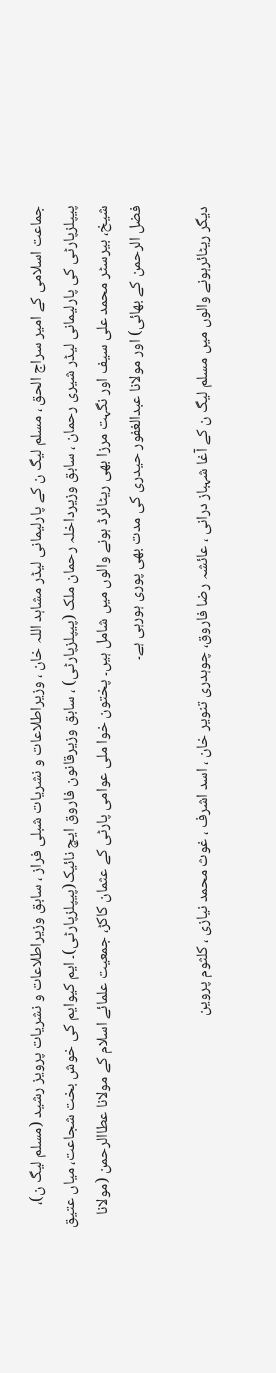جماعت اسلامی کے امیر سراج الحق ، مسلم لیگ ن کے پارلیمانی لیڈر مشاہد اللہ خان ، وزیراطلاعات و نشریات شبلی فراز ، سابق وزیراطلاعات و نشریات پرویز رشید (مسلم لیگ ن)، پیپلزپارٹی کی پارلیمانی لیڈر شیری رحمان ، سابق وزیرداخلہ رحمان ملک (پیپلزپارٹی) ، سابق وزیرقانون فاروق ایچ نائیک(پیپلزپارٹی)۔ ایم کیوایم کی خوش بخت شجاعت، میاں عتیق شیخ، بیرسٹر محمد علی سیف اور نگہت مرزا بھی ریٹائرڈ ہونے والوں میں شامل ہیں۔ پختون خوا ملی عوامی پارٹی کے عثمان کاکڑ، جمعیت علمائے اسلام کے مولانا عطاالرحمن (مولانا فضل الرحمن کے بھائی) اور مولانا عبدالغفور حیدری کی مدت بھی پوری ہورہی ہے۔

دیگر ریٹائرہونے والوں میں مسلم لیگ ن کے آغا شہباز درانی ، عائشہ رضا فاروق، چوہدری تنویر خان ، اسد اشرف ، غوث محمد نیازی ، کلثوم پروین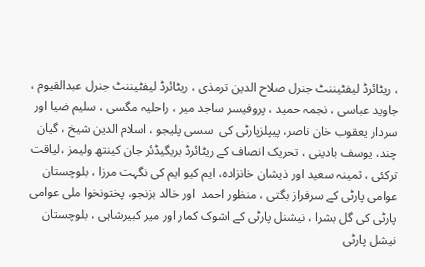، ریٹائرڈ لیفٹیننٹ جنرل صلاح الدین ترمذی ، ریٹائرڈ لیفٹیننٹ جنرل عبدالقیوم ، جاوید عباسی ، نجمہ حمید ، پروفیسر ساجد میر ، راحلیہ مگسی ، سلیم ضیا اور سردار یعقوب خان ناصر، پیپلزپارٹی کی  سسی پلیجو ، اسلام الدین شیخ ، گیان چند، یوسف بادینی ، تحریک انصاف کے ریٹائرڈ بریگیڈئر جان کینتھ ولیمز ،لیاقت ترکئی ، ثمینہ سعید اور ذیشان خانزادہ، ایم کیو ایم کی نگہت مرزا ، بلوچستان عوامی پارٹی کے سرفراز بگتی ، منظور احمد  اور خالد بزنجو، پختونخوا ملی عوامی پارٹی کی گل بشرا ، نیشنل پارٹی کے اشوک کمار اور میر کبیرشاہی ، بلوچستان نیشل پارٹی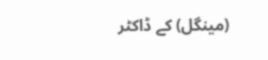(مینگل) کے ڈاکٹر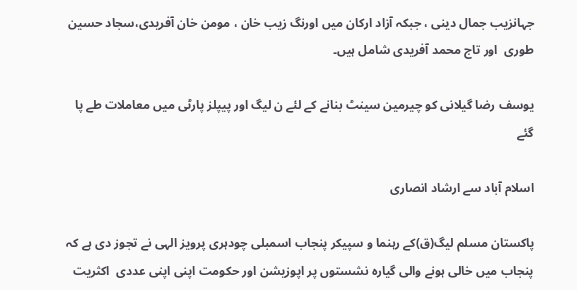جہانزیب جمال دینی ، جبکہ آزاد ارکان میں اورنگ زیب خان ، مومن خان آفریدی،سجاد حسین طوری  اور تاج محمد آفریدی شامل ہیں۔

یوسف رضا گیلانی کو چیرمین سینٹ بنانے کے لئے ن لیگ اور پیپلز پارٹی میں معاملات طے پا گئے

اسلام آباد سے ارشاد انصاری

پاکستان مسلم لیگ(ق)کے رہنما و سپیکر پنجاب اسمبلی چودہری پرویز الہی نے تجوز دی ہے کہ پنجاب میں خالی ہونے والی گیارہ نشستوں پر اپوزیشن اور حکومت اپنی اپنی عددی  اکثریت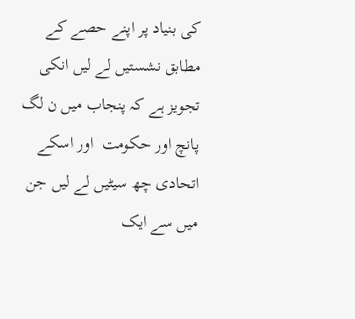کی بنیاد پر اپنے حصے کے مطابق نشستیں لے لیں انکی تجویز ہے کہ پنجاب میں ن لگ پانچ اور حکومت  اور اسکے اتحادی چھ سیٹیں لے لیں جن میں سے ایک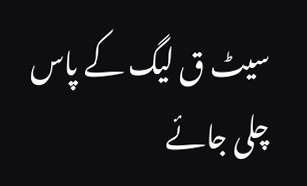سیٹ ق لیگ کے پاس چلی جائے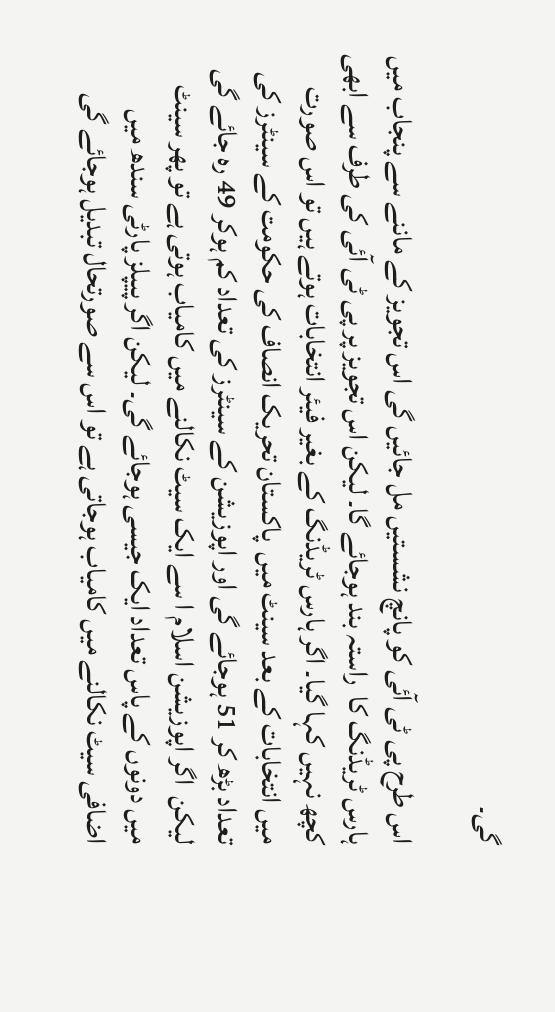گی۔

اس طرح پی ٹی آئی کو پانچ نشستیں مل جائیں گی اس تجویز کے ماننے سے پنجاب میں ہارس ٹریڈنگ کا  راستہ بند ہوجائے گا۔ لیکن اس تجویز پر پی ٹی آئی کی طرف سے ابھی کچھ نہیں کہا گیا۔ اگر ہارس ٹریڈنگ کے بغیر فیئر انتخابات ہوتے ہیں تو اس صورت میں انتخابات کے بعد سینٹ میں  پاکستان تحریک انصاف کی حکومت کے سینٹرز کی تعداد بڑھ کر 51 ہوجائے گی اور اپوزیشن کے سینٹرز کی تعداد کم ہوکر 49 رہ جائے گی لیکن  اگر اپوزیشن اسلام ا سے ایک سیٹ نکالنے میں کامیاب ہوتی ہے تو پھر سینٹ میں دونوں کے پاس تعداد ایک جیسی ہوجائے گی۔ لیکن اگر پیپلز پارٹی سندھ میں  اضافی سیٹ نکالنے میں کامیاب ہوجاتی ہے تو اس سے صورتحال تبدیل ہوجائے گی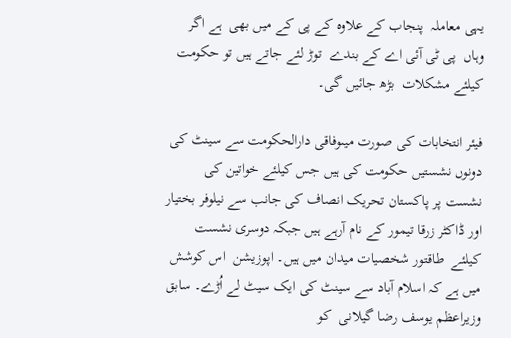یہی معاملہ  پنجاب کے علاوہ کے پی کے میں بھی  ہے اگر وہاں  پی ٹی آئی اے کے بندے  توڑ لئے جاتے ہیں تو حکومت کیلئے مشکلات  بڑھ جائیں گی۔

فیئر انتخابات کی صورت میںوفاقی دارالحکومت سے سینٹ کی دونوں نشستیں حکومت کی ہیں جس کیلئے خواتین کی نشست پر پاکستان تحریک انصاف کی جانب سے نیلوفر بختیار اور ڈاکٹر زرقا تیمور کے نام آرہے ہیں جبکہ دوسری نشست کیلئے  طاقتور شخصیات میدان میں ہیں۔ اپوزیشن  اس کوشش میں ہے کہ اسلام آباد سے سینٹ کی ایک سیٹ لے اُڑے۔ سابق وزیراعظم یوسف رضا گیلانی  کو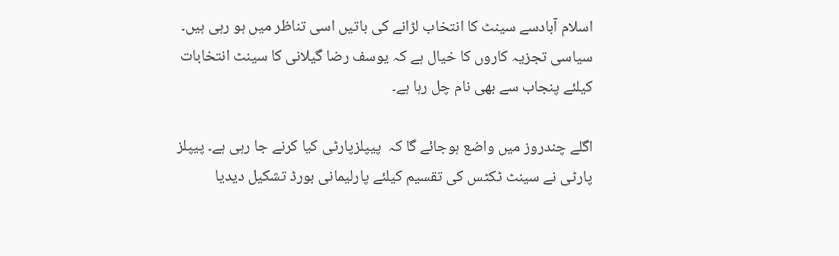اسلام آبادسے سینٹ کا انتخاب لڑانے کی باتیں اسی تناظر میں ہو رہی ہیں۔ سیاسی تجزیہ کاروں کا خیال ہے کہ یوسف رضا گیلانی کا سینٹ انتخابات کیلئے پنجاب سے بھی نام چل رہا ہے۔

اگلے چندروز میں واضع ہوجائے گا کہ  پیپلزپارٹی کیا کرنے جا رہی ہے۔ پیپلز پارٹی نے سینٹ ٹکٹس کی تقسیم کیلئے پارلیمانی بورڈ تشکیل دیدیا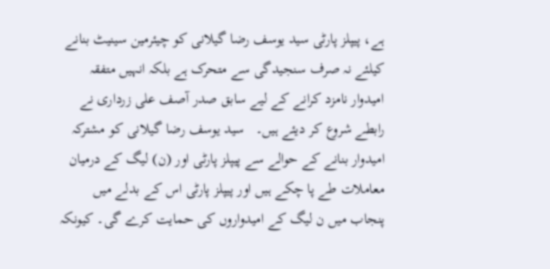ہے، پیپلز پارٹی سید یوسف رضا گیلانی کو چیئرمین سینیٹ بنانے کیلئے نہ صرف سنجیدگی سے متحرک ہے بلکہ انہیں متفقہ امیدوار نامزد کرانے کے لیے سابق صدر آصف علی زرداری نے رابطے شروع کر دیئے ہیں۔   سید یوسف رضا گیلانی کو مشترکہ امیدوار بنانے کے حوالے سے پیپلز پارٹی اور (ن) لیگ کے درمیان معاملات طے پا چکے ہیں اور پیپلز پارٹی اس کے بدلے میں پنجاب میں ن لیگ کے امیدواروں کی حمایت کرے گی۔ کیونکہ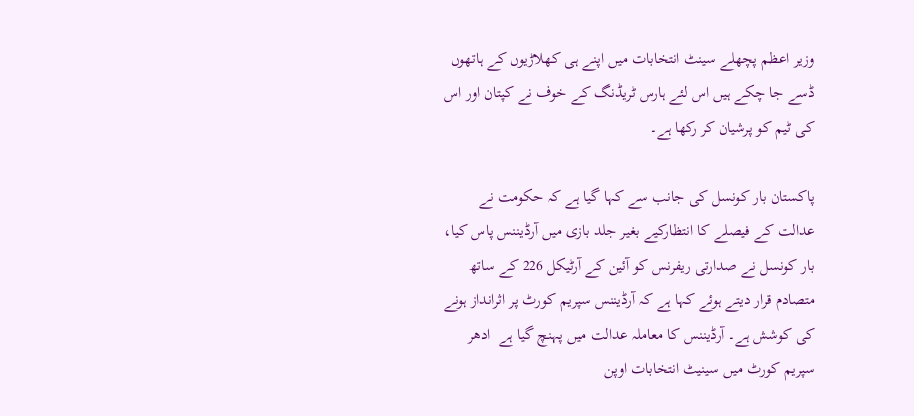وزیر اعظم پچھلے سینٹ انتخابات میں اپنے ہی کھلاڑیوں کے ہاتھوں ڈسے جا چکے ہیں اس لئے ہارس ٹریڈنگ کے خوف نے کپتان اور اس کی ٹیم کو پرشیان کر رکھا ہے۔

پاکستان بار کونسل کی جانب سے کہا گیا ہے کہ حکومت نے عدالت کے فیصلے کا انتظارکیے بغیر جلد بازی میں آرڈیننس پاس کیا،  بار کونسل نے صدارتی ریفرنس کو آئین کے آرٹیکل 226 کے ساتھ متصادم قرار دیتے ہوئے کہا ہے کہ آرڈیننس سپریم کورٹ پر اثرانداز ہونے کی کوشش ہے۔ آرڈیننس کا معاملہ عدالت میں پہنچ گیا ہے  ادھر سپریم کورٹ میں سینیٹ انتخابات اوپن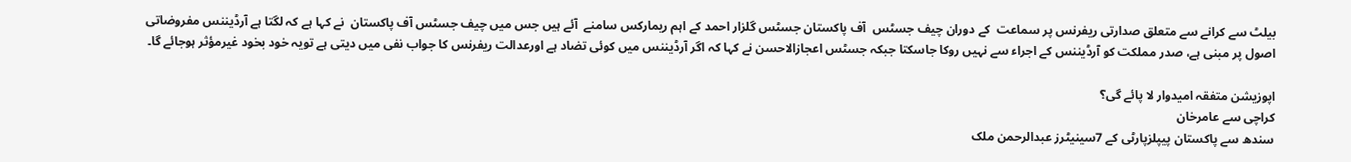بیلٹ سے کرانے سے متعلق صدارتی ریفرنس پر سماعت  کے دوران چیف جسٹس  آف پاکستان جسٹس گلزار احمد کے اہم ریمارکس سامنے  آئے ہیں جس میں چیف جسٹس آف پاکستان  نے کہا ہے کہ لگتا ہے آرڈیننس مفروضاتی اصول پر مبنی ہے، صدر مملکت کو آرڈیننس کے اجراء سے نہیں روکا جاسکتا جبکہ جسٹس اعجازالاحسن نے کہا کہ اگر آرڈیننس میں کوئی تضاد ہے اورعدالت ریفرنس کا جواب نفی میں دیتی ہے تویہ خود بخود غیرمؤثر ہوجائے گا۔

اپوزیشن متفقہ امیدوار لا پائے گی؟
کراچی سے عامرخان
سندھ سے پاکستان پیپلزپارٹی کے 7سینیٹرز عبدالرحمن ملک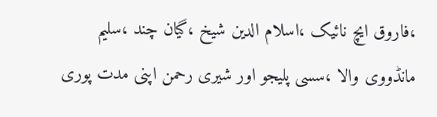،فاروق ایچ نائیک ،اسلام الدین شیخ ،گیان چند ،سلیم مانڈووی والا ،سسی پلیجو اور شیری رحمن اپنی مدت پوری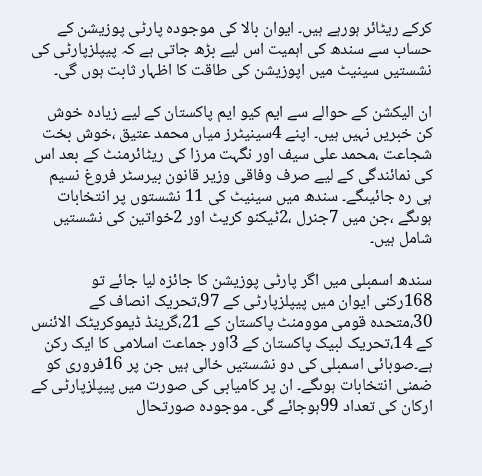کرکے ریٹائر ہورہے ہیں۔ ایوان بالا کی موجودہ پارٹی پوزیشن کے حساب سے سندھ کی اہمیت اس لیے بڑھ جاتی ہے کہ پیپلزپارٹی کی نشستیں سینیٹ میں اپوزیشن کی طاقت کا اظہار ثابت ہوں گی۔

ان الیکشن کے حوالے سے ایم کیو ایم پاکستان کے لیے زیادہ خوش کن خبریں نہیں ہیں۔ اپنے 4سینیٹرز میاں محمد عتیق ،خوش بخت شجاعت ،محمد علی سیف اور نگہت مرزا کی ریٹائرمنٹ کے بعد اس کی نمائندگی کے لیے صرف وفاقی وزیر قانون بیرسٹر فروغ نسیم ہی رہ جائیںگے۔ سندھ میں سینیٹ کی 11 نشستوں پر انتخابات ہوںگے ،جن میں 7جنرل ،2ٹیکنو کریٹ اور 2خواتین کی نشستیں شامل ہیں۔

سندھ اسمبلی میں اگر پارٹی پوزیشن کا جائزہ لیا جائے تو 168رکنی ایوان میں پیپلزپارٹی کے 97،تحریک انصاف کے 30،متحدہ قومی موومنٹ پاکستان کے 21،گرینڈ ڈیموکریٹک الائنس کے 14،تحریک لبیک پاکستان کے 3اور جماعت اسلامی کا ایک رکن ہے۔صوبائی اسمبلی کی دو نشستیں خالی ہیں جن پر 16فروری کو ضمنی انتخابات ہوںگے۔ ان پر کامیابی کی صورت میں پیپلزپارٹی کے ارکان کی تعداد 99ہوجائے گی۔ موجودہ صورتحال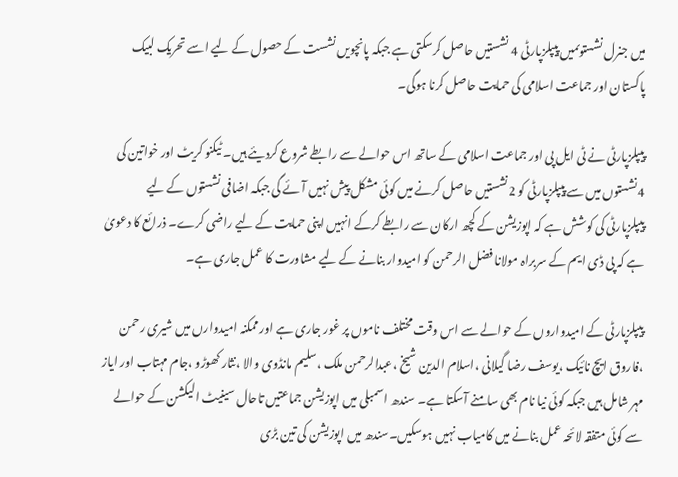میں جنرل نشستوںمیں پیپلزپارٹی 4 نشستیں حاصل کرسکتی ہے جبکہ پانچویں نشست کے حصول کے لیے اسے تحریک لبیک پاکستان اور جماعت اسلامی کی حمایت حاصل کرنا ہوگی۔

پیپلزپارٹی نے ٹی ایل پی اور جماعت اسلامی کے ساتھ اس حوالے سے رابطے شروع کردیئے ہیں۔ ٹیکنو کریٹ اور خواتین کی 4نشستوں میں سے پیپلزپارٹی کو 2نشستیں حاصل کرنے میں کوئی مشکل پیش نہیں آئے گی جبکہ اضافی نشستوں کے لیے پیپلزپارٹی کی کوشش ہے کہ اپوزیشن کے کچھ ارکان سے رابطے کرکے انہیں اپنی حمایت کے لیے راضی کرے۔ ذرائع کا دعویٰ ہے کہ پی ڈی ایم کے سربراہ مولانا فضل الرحمن کو امیدوار بنانے کے لیے مشاورت کا عمل جاری ہے۔

پیپلزپارٹی کے امیدواروں کے حوالے سے اس وقت مختلف ناموں پر غور جاری ہے اور ممکنہ امیدوارں میں شیری رحمن ،فاروق ایچ نائیک ،یوسف رضا گیلانی ،اسلام الدین شیخ ،عبدالرحمن ملک ،سلیم مانڈوی والا ،نثار کھوڑو ،جام مہتاب اور ایاز مہر شامل ہیں جبکہ کوئی نیا نام بھی سامنے آسکتا ہے۔ سندھ اسمبلی میں اپوزیشن جماعتیں تاحال سینیٹ الیکشن کے حوالے سے کوئی متفقہ لائحہ عمل بنانے میں کامیاب نہیں ہوسکیں۔سندھ میں اپوزیشن کی تین بڑی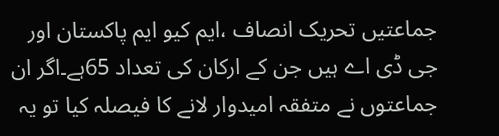جماعتیں تحریک انصاف ،ایم کیو ایم پاکستان اور جی ڈی اے ہیں جن کے ارکان کی تعداد 65ہے۔اگر ان جماعتوں نے متفقہ امیدوار لانے کا فیصلہ کیا تو یہ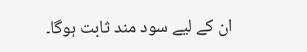ان کے لیے سود مند ثابت ہوگا۔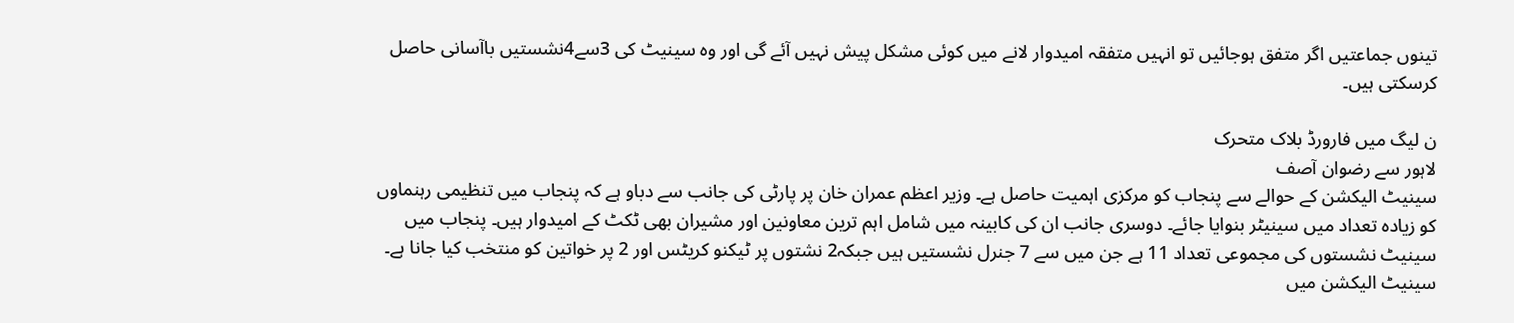تینوں جماعتیں اگر متفق ہوجائیں تو انہیں متفقہ امیدوار لانے میں کوئی مشکل پیش نہیں آئے گی اور وہ سینیٹ کی 3سے4نشستیں باآسانی حاصل کرسکتی ہیں۔

ن لیگ میں فارورڈ بلاک متحرک
لاہور سے رضوان آصف
سینیٹ الیکشن کے حوالے سے پنجاب کو مرکزی اہمیت حاصل ہے۔ وزیر اعظم عمران خان پر پارٹی کی جانب سے دباو ہے کہ پنجاب میں تنظیمی رہنماوں کو زیادہ تعداد میں سینیٹر بنوایا جائے۔ دوسری جانب ان کی کابینہ میں شامل اہم ترین معاونین اور مشیران بھی ٹکٹ کے امیدوار ہیں۔ پنجاب میں سینیٹ نشستوں کی مجموعی تعداد 11 ہے جن میں سے 7 جنرل نشستیں ہیں جبکہ2 نشتوں پر ٹیکنو کریٹس اور 2 پر خواتین کو منتخب کیا جانا ہے۔ سینیٹ الیکشن میں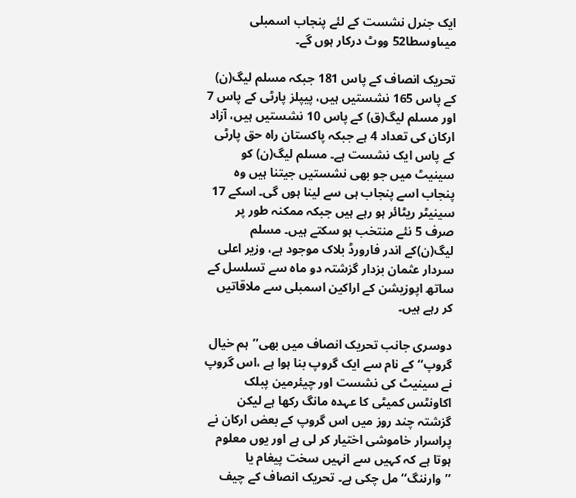ایک جنرل نشست کے لئے پنجاب اسمبلی میںاوسطا52 ووٹ درکار ہوں گے۔

تحریک انصاف کے پاس 181 جبکہ مسلم لیگ(ن) کے پاس 165 نشستیں ہیں، پیپلز پارٹی کے پاس 7 اور مسلم لیگ(ق) کے پاس 10 نشستیں ہیں، آزاد ارکان کی تعداد 4 ہے جبکہ پاکستان راہ حق پارٹی کے پاس ایک نشست ہے۔ مسلم لیگ(ن) کو سینیٹ میں جو بھی نشستیں جیتنا ہیں وہ پنجاب اسے پنجاب ہی سے لینا ہوں گی۔ اسکے 17 سینیٹر ریٹائر ہو رہے ہیں جبکہ ممکنہ طور پر صرف 5 نئے منتخب ہو سکتے ہیں۔ مسلم لیگ(ن)کے اندر فارورڈ بلاک موجود ہے، وزیر اعلی سردار عثمان بزدار گزشتہ دو ماہ سے تسلسل کے ساتھ اپوزیشن کے اراکین اسمبلی سے ملاقاتیں کر رہے ہیں۔

دوسری جانب تحریک انصاف میں بھی’’ہم خیال گروپ‘‘ کے نام سے ایک گروپ بنا ہوا ہے ،اس گروپ نے سینیٹ کی نشست اور چیئرمین پبلک اکاونٹس کمیٹی کا عہدہ مانگ رکھا ہے لیکن گزشتہ چند روز میں اس گروپ کے بعض ارکان نے پراسرار خاموشی اختیار کر لی ہے اور یوں معلوم ہوتا ہے کہ کہیں سے انہیں سخت پیغام یا ’’وارننگ‘‘ مل چکی ہے۔ تحریک انصاف کے چیف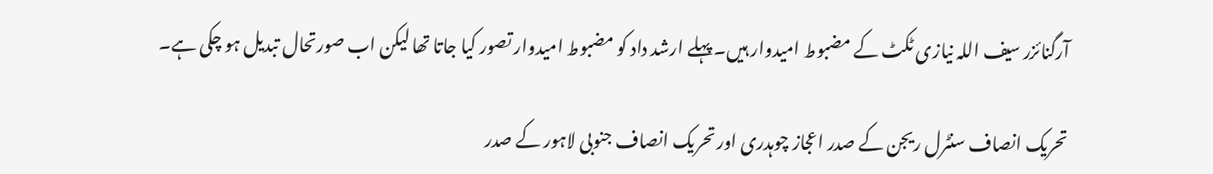آرگنائزر سیف اللہ نیازی ٹکٹ کے مضبوط امیدوار ہیں۔ پہلے ارشد داد کو مضبوط امیدوار تصور کیا جاتا تھا لیکن اب صورتحال تبدیل ہو چکی ہے۔

تحریک انصاف سنٹرل ریجن کے صدر اعجاز چوہدری اور تحریک انصاف جنوبی لاہور کے صدر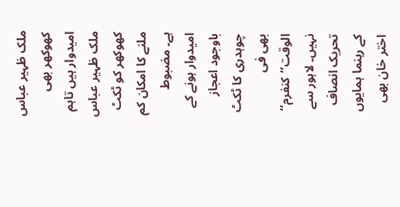ملک ظہیر عباس کھوکھر بھی امیدوار ہیں تاہم ملک ظہیر عباس کھوکھر کو ٹکٹ ملنے کا امکان کم ہے۔ مضبوط امیدوار ہونے کے باوجود اعجاز چوہدری کا ٹکٹ بھی فی الوقت’’کنفرم‘‘ نہیں۔ لاہور سے تحریک انصاف کے رہنما ہمایوں اختر خان بھی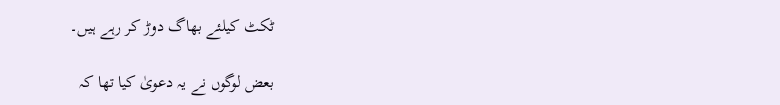ٹکٹ کیلئے بھاگ دوڑ کر رہے ہیں۔

بعض لوگوں نے یہ دعویٰ کیا تھا کہ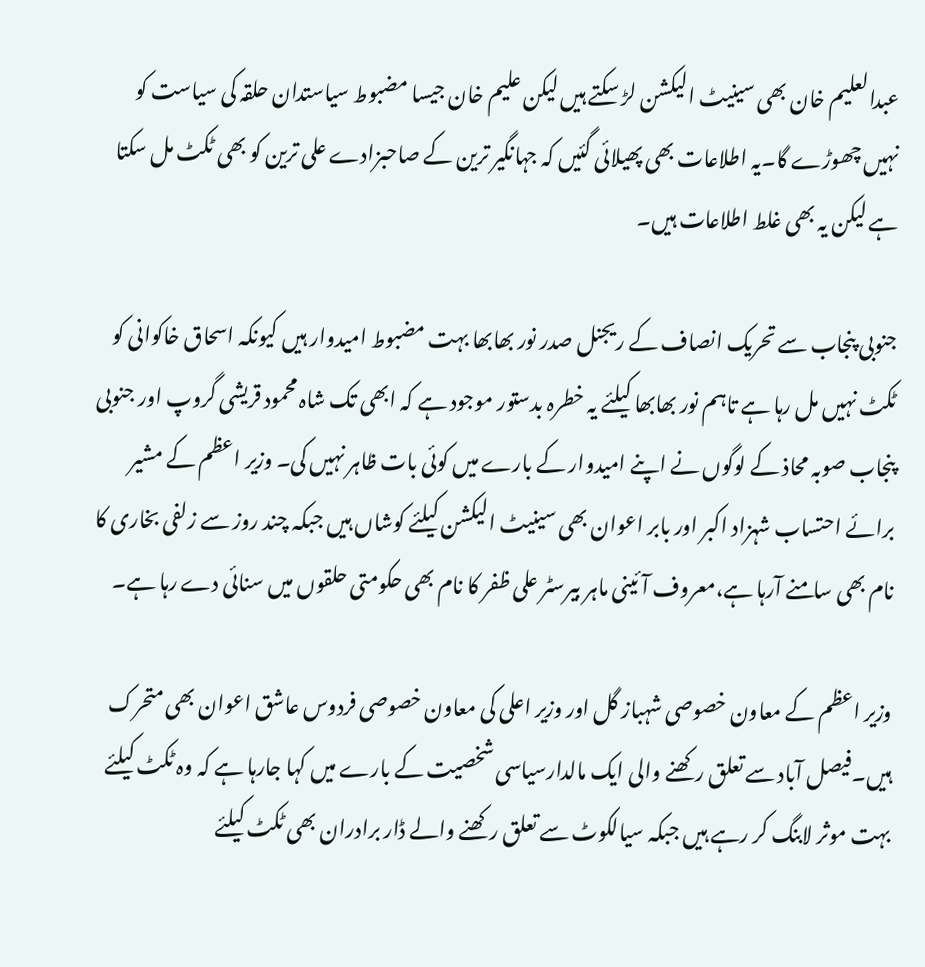عبدالعلیم خان بھی سینیٹ الیکشن لڑ سکتے ہیں لیکن علیم خان جیسا مضبوط سیاستدان حلقہ کی سیاست کو نہیں چھوڑے گا۔یہ اطلاعات بھی پھیلائی گئیں کہ جہانگیر ترین کے صاحبزادے علی ترین کو بھی ٹکٹ مل سکتا ہے لیکن یہ بھی غلط اطلاعات ہیں۔

جنوبی پنجاب سے تحریک انصاف کے ریجنل صدر نور بھابھا بہت مضبوط امیدوار ہیں کیونکہ اسحاق خاکوانی کو ٹکٹ نہیں مل رہا ہے تاہم نور بھابھا کیلئے یہ خطرہ بدستور موجود ہے کہ ابھی تک شاہ محمود قریشی گروپ اور جنوبی پنجاب صوبہ محاذ کے لوگوں نے اپنے امیدوار کے بارے میں کوئی بات ظاہر نہیں کی۔ وزیر اعظم کے مشیر برائے احتساب شہزاد اکبر اور بابر اعوان بھی سینیٹ الیکشن کیلئے کوشاں ہیں جبکہ چند روز سے زلفی بخاری کا نام بھی سامنے آرہا ہے،معروف آئینی ماہر بیرسٹر علی ظفر کا نام بھی حکومتی حلقوں میں سنائی دے رہا ہے۔

وزیر اعظم کے معاون خصوصی شہباز گل اور وزیر اعلی کی معاون خصوصی فردوس عاشق اعوان بھی متحرک ہیں۔فیصل آباد سے تعلق رکھنے والی ایک مالدارسیاسی شخصیت کے بارے میں کہا جارہا ہے کہ وہ ٹکٹ کیلئے بہت موثر لابنگ کر رہے ہیں جبکہ سیالکوٹ سے تعلق رکھنے والے ڈار برادران بھی ٹکٹ کیلئے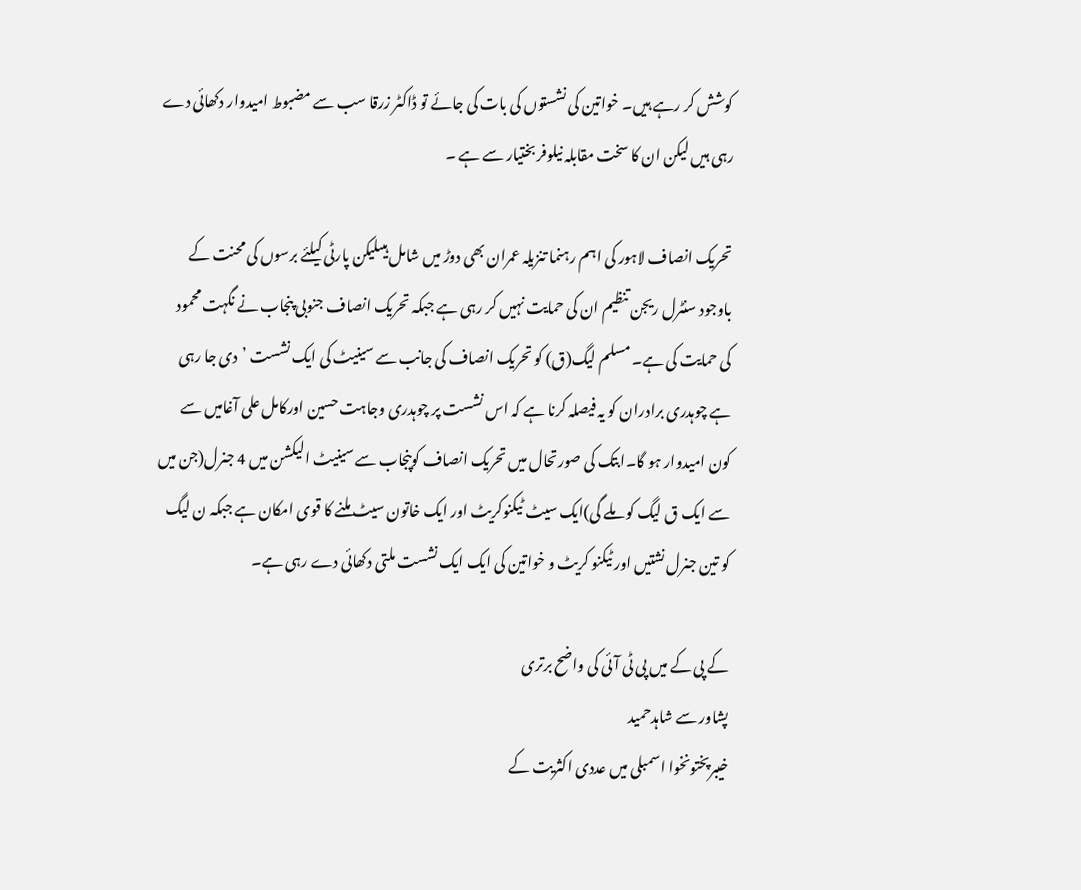کوشش کر رہے ہیں۔ خواتین کی نشستوں کی بات کی جائے تو ڈاکٹر زرقا سب سے مضبوط امیدوار دکھائی دے رہی ہیں لیکن ان کا سخت مقابلہ نیلوفر بختیار سے ہے ۔

تحریک انصاف لاہور کی اہم رہنما تنزیلہ عمران بھی دوڑ میں شامل ہیںلیکن پارٹی کیلئے برسوں کی محنت کے باوجود سنٹرل ریجن تنظیم ان کی حمایت نہیں کر رہی ہے جبکہ تحریک انصاف جنوبی پنجاب نے نگہت محمود کی حمایت کی ہے۔ مسلم لیگ(ق) کو تحریک انصاف کی جانب سے سینیٹ کی ایک نشست ’دی جا رہی ہے چوہدری برادران کو یہ فیصلہ کرنا ہے کہ اس نشست پر چوہدری وجاہت حسین اورکامل علی آغامیں سے کون امیدوار ہو گا۔ابتک کی صورتحال میں تحریک انصاف کوپنجاب سے سینیٹ الیکشن میں 4 جنرل(جن میں سے ایک ق لیگ کو ملے گی)ایک سیٹ ٹیکنوکریٹ اور ایک خاتون سیٹ ملنے کا قوی امکان ہے جبکہ ن لیگ کو تین جنرل نشتیں اور ٹیکنو کریٹ و خواتین کی ایک ایک نشست ملتی دکھائی دے رہی ہے۔

کے پی کے میں پی ٹی آئی کی واضح برتری
پشاور سے شاہدحمید
خیبرپختونخوا اسمبلی میں عددی اکثریت کے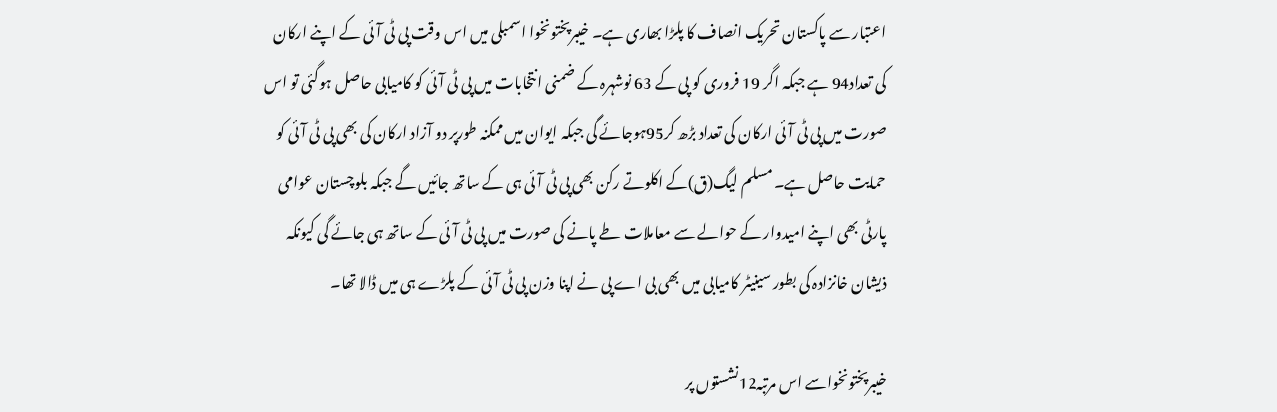اعتبار سے پاکستان تحریک انصاف کا پلڑا بھاری ہے۔ خیبرپختونخوا اسمبلی میں اس وقت پی ٹی آئی کے اپنے ارکان کی تعداد94 ہے جبکہ اگر 19 فروری کو پی کے 63 نوشہرہ کے ضمنی انتخابات میں پی ٹی آئی کو کامیابی حاصل ہوگئی تو اس صورت میں پی ٹی آئی ارکان کی تعداد بڑھ کر95ہوجائے گی جبکہ ایوان میں ممکنہ طورپر دو آزاد ارکان کی بھی پی ٹی آئی کو حمایت حاصل ہے۔ مسلم لیگ(ق)کے اکلوتے رکن بھی پی ٹی آئی ہی کے ساتھ جائیں گے جبکہ بلوچستان عوامی پارٹی بھی اپنے امیدوار کے حوالے سے معاملات طے پانے کی صورت میں پی ٹی آئی کے ساتھ ہی جائے گی کیونکہ ذیشان خانزادہ کی بطور سینیٹر کامیابی میں بھی بی اے پی نے اپنا وزن پی ٹی آئی کے پلڑے ہی میں ڈالا تھا۔

خیبرپختونخواسے اس مرتبہ12نشستوں پر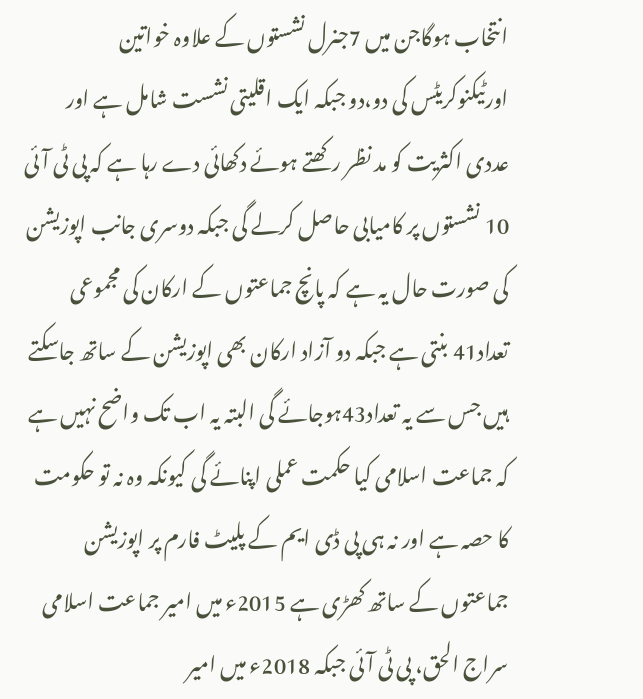انتخاب ہوگاجن میں 7جنرل نشستوں کے علاوہ خواتین اورٹیکنوکریٹس کی دو،دو جبکہ ایک اقلیتی نشست شامل ہے اور عددی اکثریت کو مد نظر رکھتے ہوئے دکھائی دے رہا ہے کہ پی ٹی آئی 10 نشستوں پر کامیابی حاصل کرلے گی جبکہ دوسری جانب اپوزیشن کی صورت حال یہ ہے کہ پانچ جماعتوں کے ارکان کی مجموعی تعداد41 بنتی ہے جبکہ دو آزاد ارکان بھی اپوزیشن کے ساتھ جاسکتے ہیں جس سے یہ تعداد43ہوجائے گی البتہ یہ اب تک واضح نہیں ہے کہ جماعت اسلامی کیا حکمت عملی اپنائے گی کیونکہ وہ نہ تو حکومت کا حصہ ہے اور نہ ہی پی ڈی ایم کے پلیٹ فارم پر اپوزیشن جماعتوں کے ساتھ کھڑی ہے 2015ء میں امیر جماعت اسلامی سراج الحق، پی ٹی آئی جبکہ 2018ء میں امیر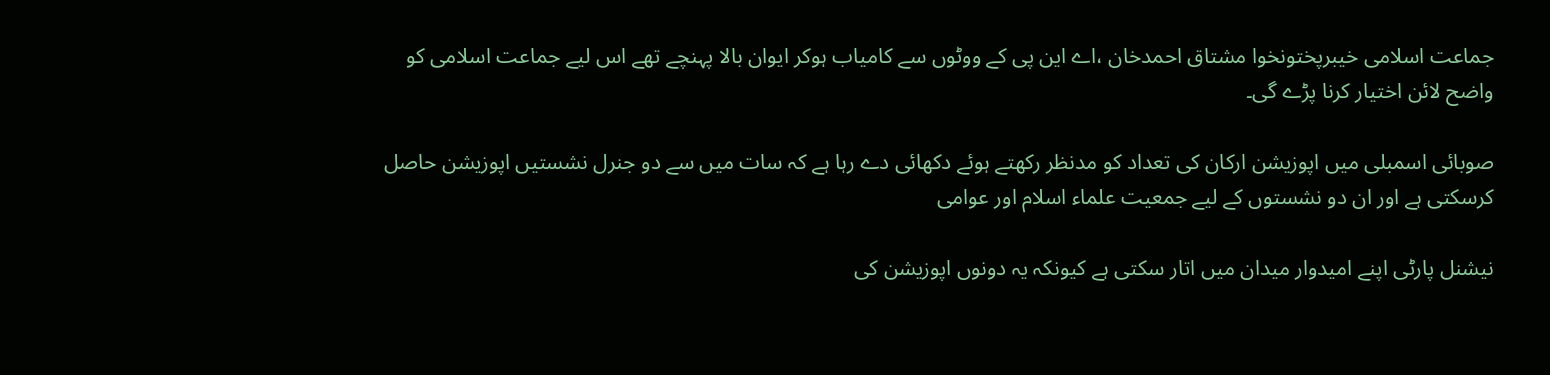جماعت اسلامی خیبرپختونخوا مشتاق احمدخان ،اے این پی کے ووٹوں سے کامیاب ہوکر ایوان بالا پہنچے تھے اس لیے جماعت اسلامی کو واضح لائن اختیار کرنا پڑے گی۔

صوبائی اسمبلی میں اپوزیشن ارکان کی تعداد کو مدنظر رکھتے ہوئے دکھائی دے رہا ہے کہ سات میں سے دو جنرل نشستیں اپوزیشن حاصل کرسکتی ہے اور ان دو نشستوں کے لیے جمعیت علماء اسلام اور عوامی

نیشنل پارٹی اپنے امیدوار میدان میں اتار سکتی ہے کیونکہ یہ دونوں اپوزیشن کی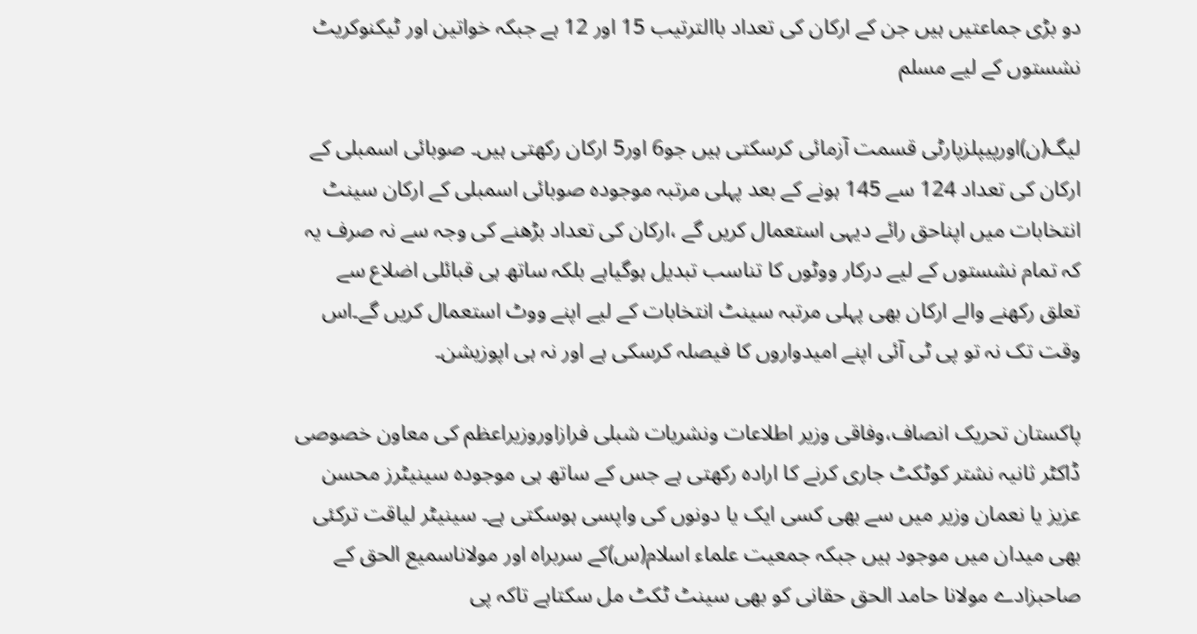دو بڑی جماعتیں ہیں جن کے ارکان کی تعداد باالترتیب 15 اور 12 ہے جبکہ خواتین اور ٹیکنوکریٹ نشستوں کے لیے مسلم

لیگ(ن)اورپیپلزپارٹی قسمت آزمائی کرسکتی ہیں جو6 اور5 ارکان رکھتی ہیں۔ صوبائی اسمبلی کے ارکان کی تعداد 124 سے 145 ہونے کے بعد پہلی مرتبہ موجودہ صوبائی اسمبلی کے ارکان سینٹ انتخابات میں اپناحق رائے دیہی استعمال کریں گے ،ارکان کی تعداد بڑھنے کی وجہ سے نہ صرف یہ کہ تمام نشستوں کے لیے درکار ووٹوں کا تناسب تبدیل ہوگیاہے بلکہ ساتھ ہی قبائلی اضلاع سے تعلق رکھنے والے ارکان بھی پہلی مرتبہ سینٹ انتخابات کے لیے اپنے ووٹ استعمال کریں گے۔اس وقت تک نہ تو پی ٹی آئی اپنے امیدواروں کا فیصلہ کرسکی ہے اور نہ ہی اپوزیشن۔

پاکستان تحریک انصاف،وفاقی وزیر اطلاعات ونشریات شبلی فرازاوروزیراعظم کی معاون خصوصی ڈاکٹر ثانیہ نشتر کوٹکٹ جاری کرنے کا ارادہ رکھتی ہے جس کے ساتھ ہی موجودہ سینیٹرز محسن عزیز یا نعمان وزیر میں سے بھی کسی ایک یا دونوں کی واپسی ہوسکتی ہے۔ سینیٹر لیاقت ترکئی بھی میدان میں موجود ہیں جبکہ جمعیت علماء اسلام(س)کے سربراہ اور مولاناسمیع الحق کے صاحبزادے مولانا حامد الحق حقانی کو بھی سینٹ ٹکٹ مل سکتاہے تاکہ پی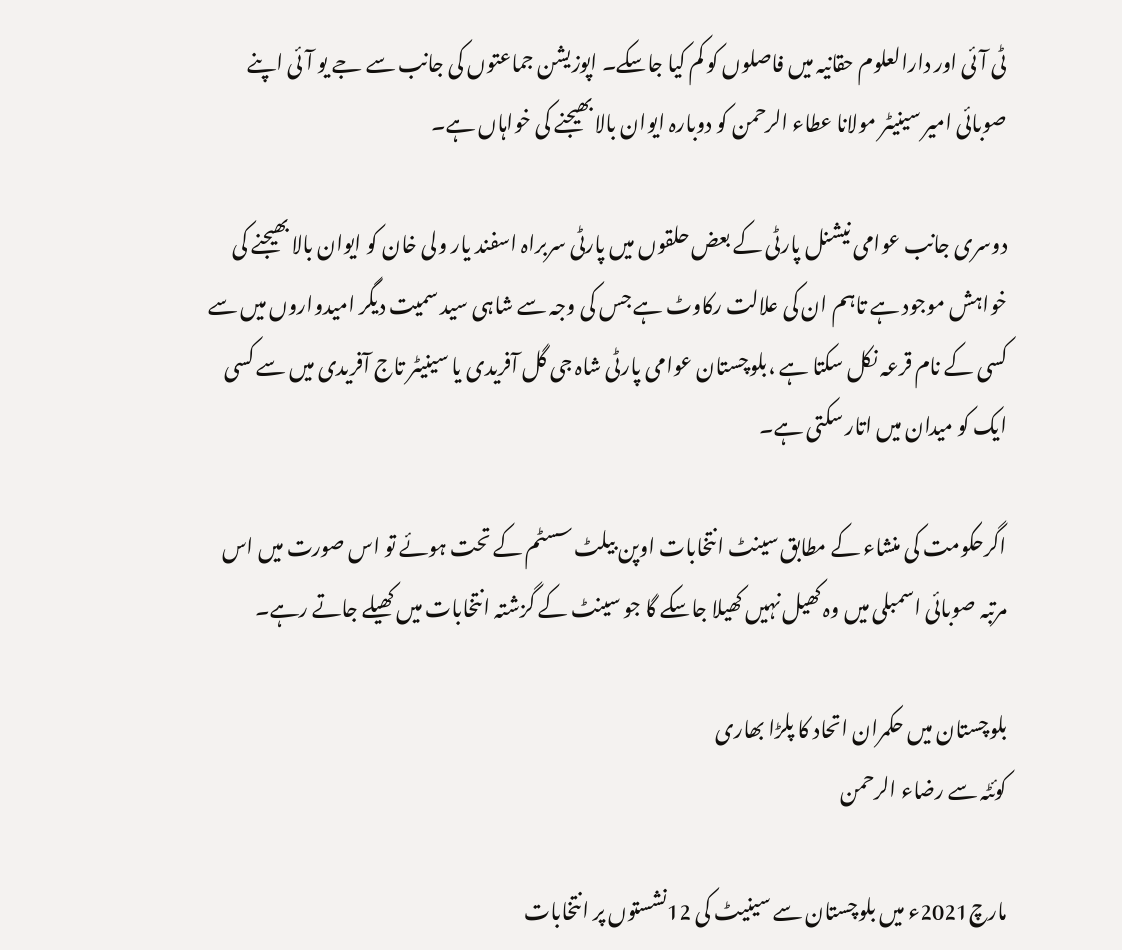ٹی آئی اور دارالعلوم حقانیہ میں فاصلوں کو کم کیا جاسکے۔ اپوزیشن جماعتوں کی جانب سے جے یو آئی اپنے صوبائی امیر سینیٹر مولانا عطاء الرحمن کو دوبارہ ایوان بالا بھیجنے کی خواہاں ہے۔

دوسری جانب عوامی نیشنل پارٹی کے بعض حلقوں میں پارٹی سربراہ اسفند یار ولی خان کو ایوان بالا بھیجنے کی خواہش موجود ہے تاہم ان کی علالت رکاوٹ ہے جس کی وجہ سے شاہی سید سمیت دیگر امیدواروں میں سے کسی کے نام قرعہ نکل سکتا ہے ،بلوچستان عوامی پارٹی شاہ جی گل آفریدی یا سینیٹر تاج آفریدی میں سے کسی ایک کو میدان میں اتار سکتی ہے۔

اگرحکومت کی منشاء کے مطابق سینٹ انتخابات اوپن بیلٹ سسٹم کے تحت ہوئے تو اس صورت میں اس مرتبہ صوبائی اسمبلی میں وہ کھیل نہیں کھیلا جاسکے گا جو سینٹ کے گزشتہ انتخابات میں کھیلے جاتے رہے۔

بلوچستان میں حکمران اتحاد کا پلڑا بھاری
کوئٹہ سے رضاء الرحمن

مارچ2021ء میں بلوچستان سے سینیٹ کی 12نشستوں پر انتخابات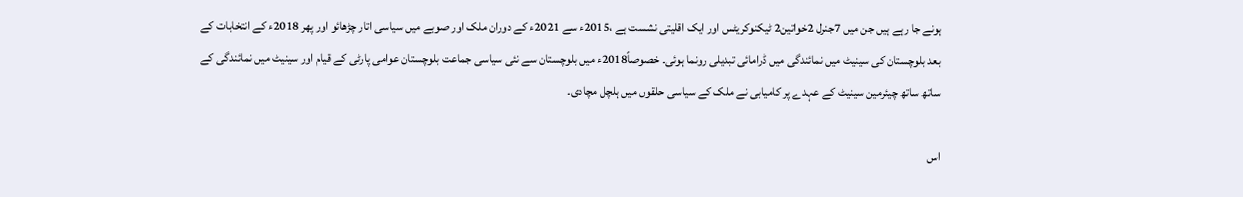ہونے جا رہے ہیں جن میں 7جنرل 2خواتین2 ٹیکنوکریٹس اور ایک اقلیتی نشست ہے ،2015ء سے 2021ء کے دوران ملک اور صوبے میں سیاسی اتار چڑھائو اور پھر 2018ء کے انتخابات کے بعد بلوچستان کی سینیٹ میں نمائندگی میں ڈرامائی تبدیلی رونما ہوئی۔ خصوصاً2018ء میں بلوچستان سے نئی سیاسی جماعت بلوچستان عوامی پارٹی کے قیام اور سینیٹ میں نمائندگی کے ساتھ ساتھ چیئرمین سینیٹ کے عہدے پر کامیابی نے ملک کے سیاسی حلقوں میں ہلچل مچادی۔

اس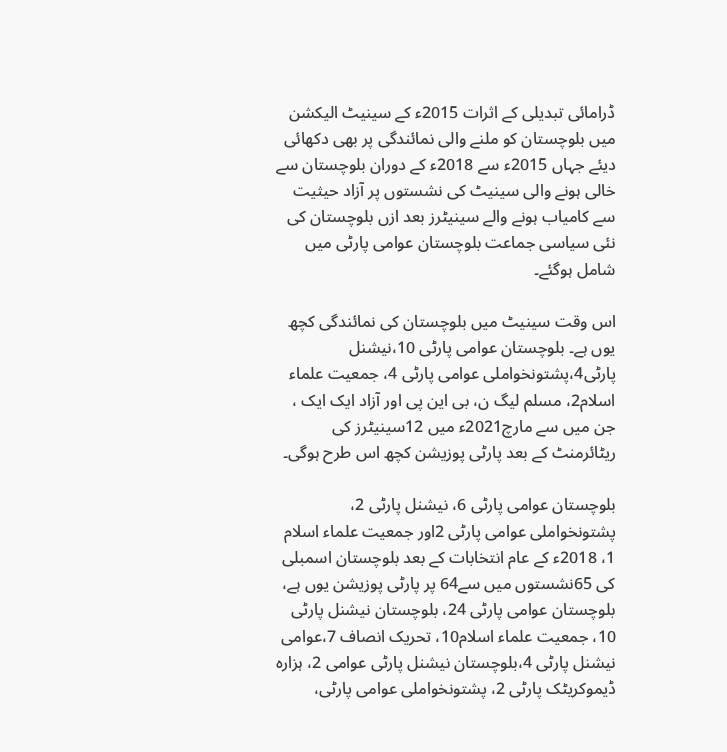ڈرامائی تبدیلی کے اثرات 2015ء کے سینیٹ الیکشن میں بلوچستان کو ملنے والی نمائندگی پر بھی دکھائی دیئے جہاں 2015ء سے 2018ء کے دوران بلوچستان سے خالی ہونے والی سینیٹ کی نشستوں پر آزاد حیثیت سے کامیاب ہونے والے سینیٹرز بعد ازں بلوچستان کی نئی سیاسی جماعت بلوچستان عوامی پارٹی میں شامل ہوگئے۔

اس وقت سینیٹ میں بلوچستان کی نمائندگی کچھ یوں ہے۔ بلوچستان عوامی پارٹی 10،نیشنل پارٹی4،پشتونخواملی عوامی پارٹی 4، جمعیت علماء اسلام2، مسلم لیگ ن، بی این پی اور آزاد ایک ایک ، جن میں سے مارچ2021ء میں 12سینیٹرز کی ریٹائرمنٹ کے بعد پارٹی پوزیشن کچھ اس طرح ہوگی۔

بلوچستان عوامی پارٹی 6، نیشنل پارٹی 2، پشتونخواملی عوامی پارٹی 2اور جمعیت علماء اسلام 1، 2018ء کے عام انتخابات کے بعد بلوچستان اسمبلی کی 65نشستوں میں سے64 پر پارٹی پوزیشن یوں ہے، بلوچستان عوامی پارٹی 24، بلوچستان نیشنل پارٹی 10، جمعیت علماء اسلام10، تحریک انصاف 7،عوامی نیشنل پارٹی 4،بلوچستان نیشنل پارٹی عوامی 2، ہزارہ ڈیموکریٹک پارٹی 2، پشتونخواملی عوامی پارٹی،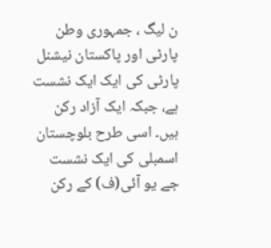ن لیگ ، جمہوری وطن پارٹی اور پاکستان نیشنل پارٹی کی ایک ایک نشست ہے، جبکہ ایک آزاد رکن ہیں۔ اسی طرح بلوچستان اسمبلی کی ایک نشست جے یو آئی(ف) کے رکن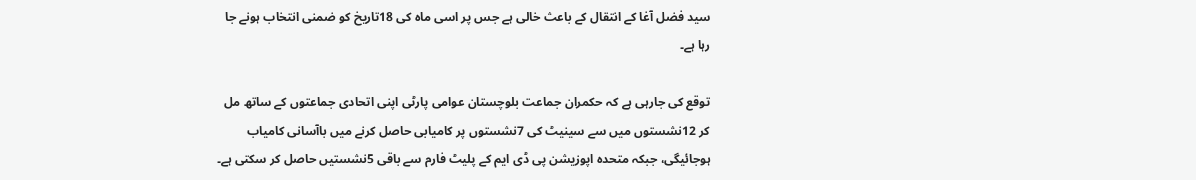سید فضل آغا کے انتقال کے باعث خالی ہے جس پر اسی ماہ کی 18تاریخ کو ضمنی انتخاب ہونے جا رہا ہے۔

توقع کی جارہی ہے کہ حکمران جماعت بلوچستان عوامی پارٹی اپنی اتحادی جماعتوں کے ساتھ مل کر 12نشستوں میں سے سینیٹ کی 7نشستوں پر کامیابی حاصل کرنے میں باآسانی کامیاب ہوجائیگی، جبکہ متحدہ اپوزیشن پی ڈی ایم کے پلیٹ فارم سے باقی 5نشستیں حاصل کر سکتی ہے۔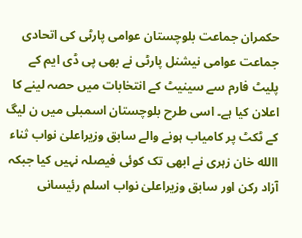حکمران جماعت بلوچستان عوامی پارٹی کی اتحادی جماعت عوامی نیشنل پارٹی نے بھی پی ڈی ایم کے پلیٹ فارم سے سینیٹ کے انتخابات میں حصہ لینے کا اعلان کیا ہے۔ اسی طرح بلوچستان اسمبلی میں ن لیگ کے ٹکٹ پر کامیاب ہونے والے سابق وزیراعلیٰ نواب ثناء االله خان زہری نے ابھی تک کوئی فیصلہ نہیں کیا جبکہ آزاد رکن اور سابق وزیراعلیٰ نواب اسلم رئیسانی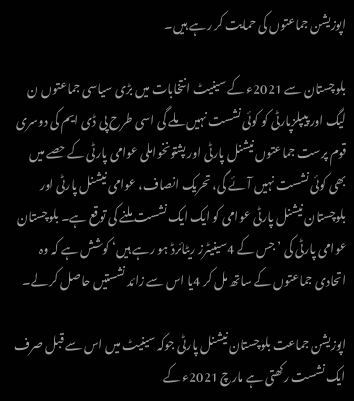اپوزیشن جماعتوں کی حمایت کر رہے ہیں۔

بلوچستان سے 2021ء کے سینیٹ انتخابات میں بڑی سیاسی جماعتوں ن لیگ اور پیپلزپارٹی کو کوئی نشست نہیں ملے گی اسی طرح پی ڈی ایم کی دوسری قوم پرست جماعتوں نیشنل پارٹی اور پشتونخواملی عوامی پارٹی کے حصے میں بھی کوئی نشست نہیں آئے گی، تحریک انصاف، عوامی نیشنل پارٹی اور بلوچستان نیشنل پارٹی عوامی کو ایک ایک نشست ملنے کی توقع ہے۔ بلوچستان عوامی پارٹی کی ’جس کے 4سینیٹرز ریٹائرڈ ہو رہے ہیں‘ کوشش ہے کہ وہ اتحادی جماعتوں کے ساتھ مل کر 4یا اس سے زائد نشستیں حاصل کر لے۔

اپوزیشن جماعت بلوچستان نیشنل پارٹی جوکہ سینیٹ میں اس سے قبل صرف ایک نشست رکھتی ہے مارچ 2021ء کے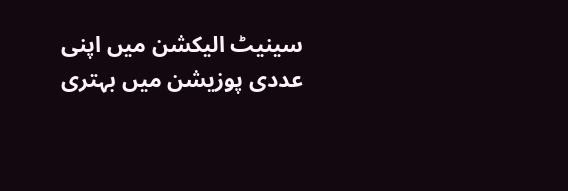سینیٹ الیکشن میں اپنی عددی پوزیشن میں بہتری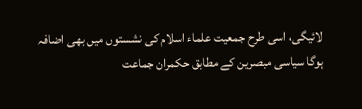لائیگی، اسی طرح جمعیت علماء اسلام کی نشستوں میں بھی اضافہ ہوگا سیاسی مبصرین کے مطابق حکمران جماعت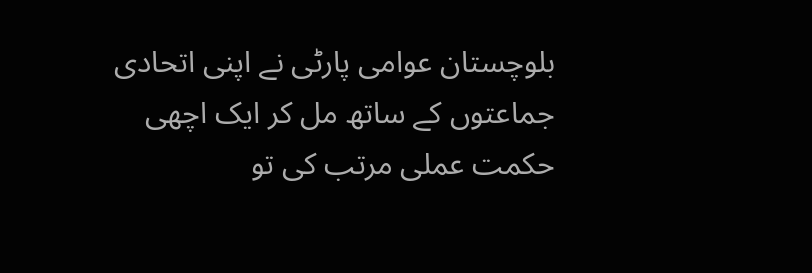بلوچستان عوامی پارٹی نے اپنی اتحادی جماعتوں کے ساتھ مل کر ایک اچھی حکمت عملی مرتب کی تو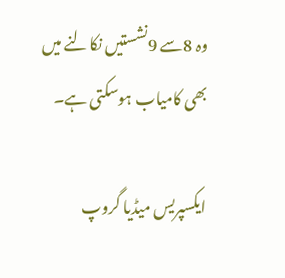وہ 8سے 9نشستیں نکالنے میں بھی کامیاب ہوسکتی ہے۔

ایکسپریس میڈیا گروپ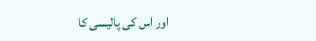اور اس کی پالیسی کا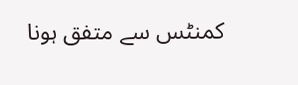کمنٹس سے متفق ہونا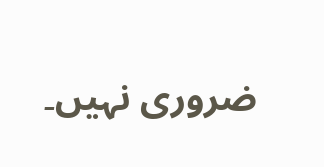ضروری نہیں۔